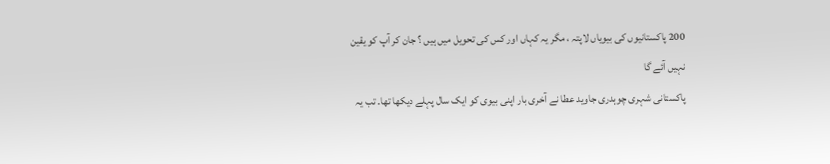200 پاکستانیوں کی بیویاں لاپتہ ، مگر یہ کہاں اور کس کی تحویل میں ہیں ؟ جان کر آپ کو یقین نہیں آئے گا
پاکستانی شہری چوہدری جاوید عطا نے آخری بار اپنی بیوی کو ایک سال پہلے دیکھا تھا۔ تب یہ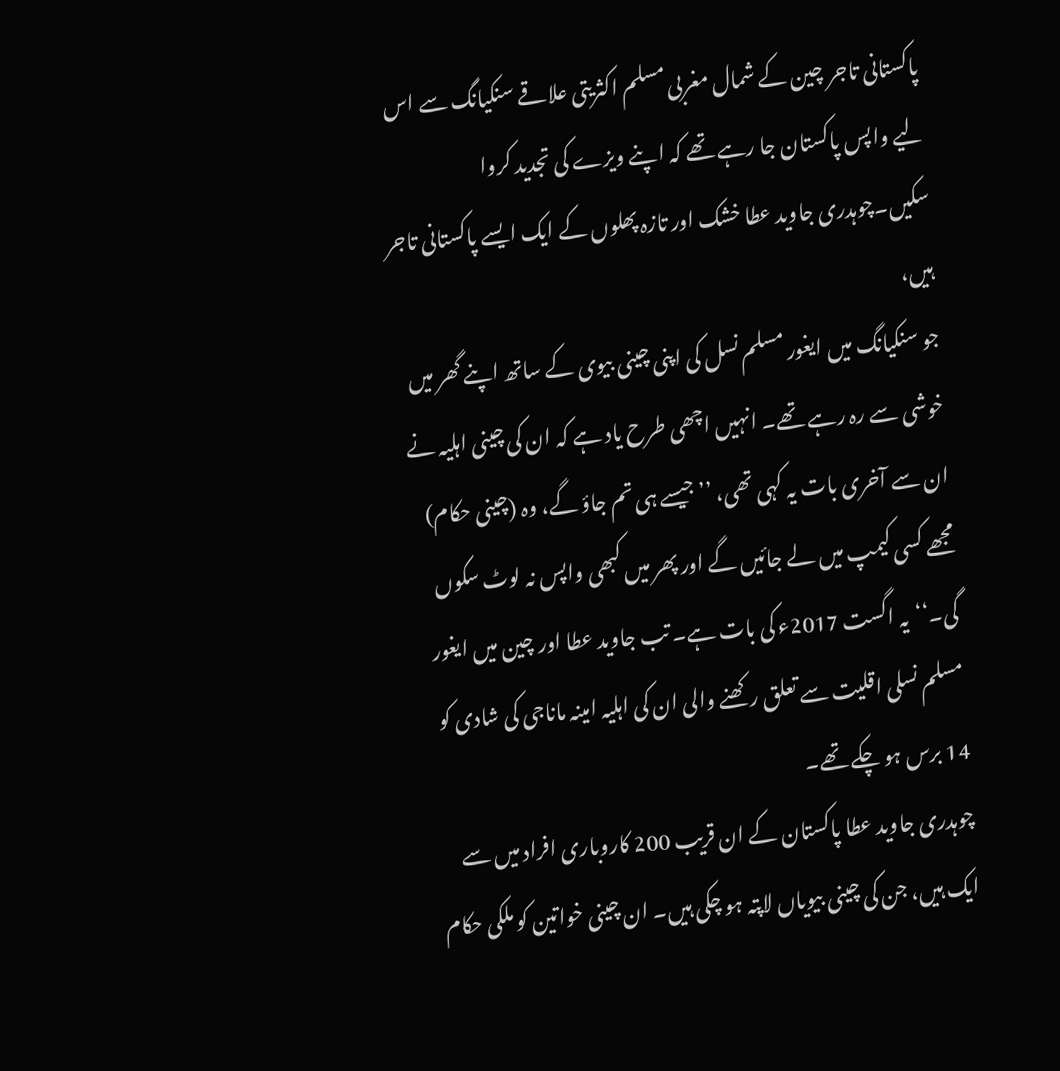پاکستانی تاجر چین کے شمال مغربی مسلم اکثریتی علاقے سنکیانگ سے اس لیے واپس پاکستان جا رہے تھے کہ اپنے ویزے کی تجدید کروا سکیں۔چوہدری جاوید عطا خشک اور تازہ پھلوں کے ایک ایسے پاکستانی تاجر ہیں،
جو سنکیانگ میں ایغور مسلم نسل کی اپنی چینی بیوی کے ساتھ اپنے گھر میں خوشی سے رہ رہے تھے۔ انہیں اچھی طرح یاد ہے کہ ان کی چینی اہلیہ نے ان سے آخری بات یہ کہی تھی، ’’جیسے ہی تم جاؤ گے، وہ (چینی حکام) مجھے کسی کیمپ میں لے جائیں گے اور پھر میں کبھی واپس نہ لوٹ سکوں گی۔‘‘یہ اگست 2017ء کی بات ہے۔ تب جاوید عطا اور چین میں ایغور مسلم نسلی اقلیت سے تعلق رکھنے والی ان کی اہلیہ امینہ ماناجی کی شادی کو 14 برس ہو چکے تھے۔
چوہدری جاوید عطا پاکستان کے ان قریب 200 کاروباری افراد میں سے ایک ہیں، جن کی چینی بیویاں لاپتہ ہو چکی ہیں۔ ان چینی خواتین کو ملکی حکام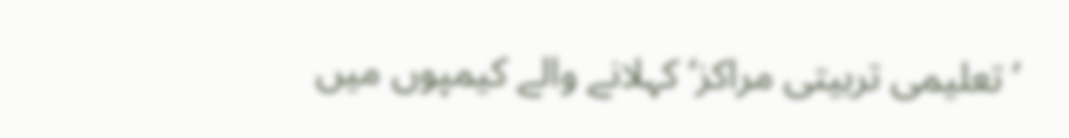’تعلیمی تربیتی مراکز‘ کہلانے والے کیمپوں میں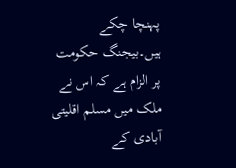پہنچا چکے ہیں۔بیجنگ حکومت پر الزام ہے کہ اس نے ملک میں مسلم اقلیتی آبادی کے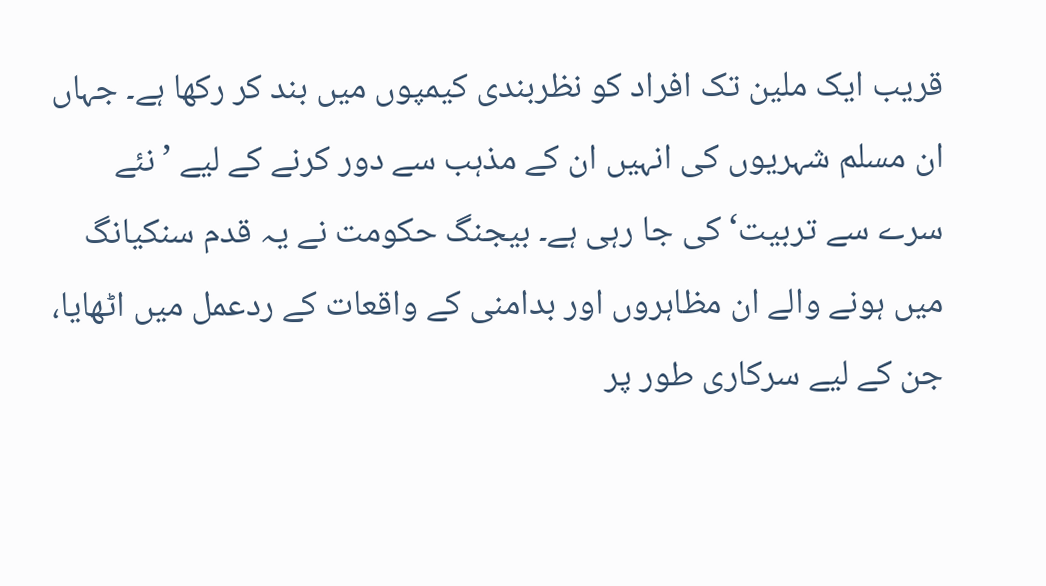قریب ایک ملین تک افراد کو نظربندی کیمپوں میں بند کر رکھا ہے۔ جہاں ان مسلم شہریوں کی انہیں ان کے مذہب سے دور کرنے کے لیے ’نئے سرے سے تربیت‘ کی جا رہی ہے۔ بیجنگ حکومت نے یہ قدم سنکیانگ میں ہونے والے ان مظاہروں اور بدامنی کے واقعات کے ردعمل میں اٹھایا، جن کے لیے سرکاری طور پر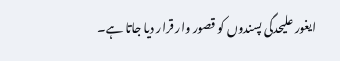ایغور علیحدگی پسندوں کو قصور وار قرار دیا جاتا ہے۔